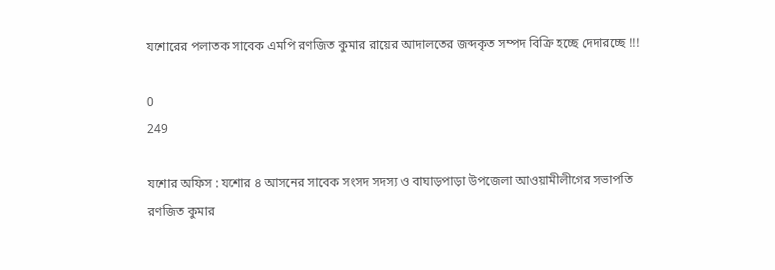যশোরের পলাতক সাবেক এমপি রণজিত কুমার রায়ের আদালতের জব্দকৃত সম্পদ বিক্রি হচ্ছে দেদারচ্ছে !!!

0
249

যশোর অফিস : যশোর ৪ আসনের সাবেক সংসদ সদস্য ও বাঘাড়পাড়া উপজেলা আওয়ামীলীগের সভাপতি রণজিত কুমার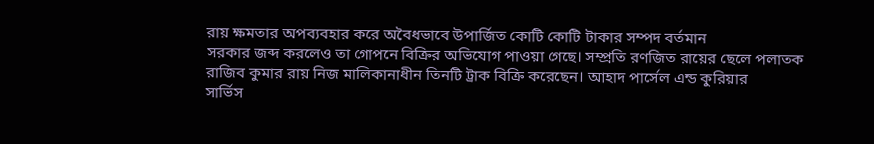রায় ক্ষমতার অপব্যবহার করে অবৈধভাবে উপার্জিত কোটি কোটি টাকার সম্পদ বর্তমান
সরকার জব্দ করলেও তা গোপনে বিক্রির অভিযোগ পাওয়া গেছে। সম্প্রতি রণজিত রায়ের ছেলে পলাতক
রাজিব কুমার রায় নিজ মালিকানাধীন তিনটি ট্রাক বিক্রি করেছেন। আহাদ পার্সেল এন্ড কুরিয়ার
সার্ভিস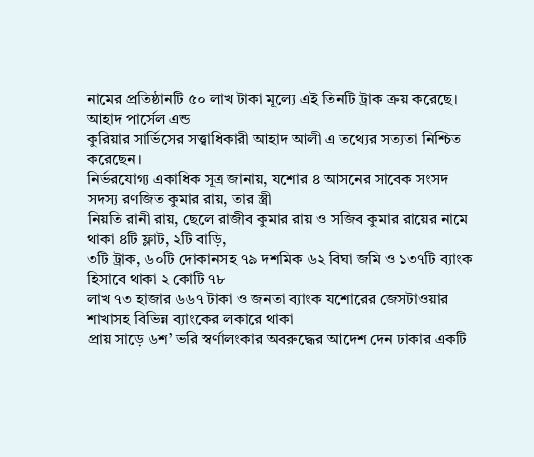নামের প্রতিষ্ঠানটি ৫০ লাখ টাকা মূল্যে এই তিনটি ট্রাক ক্রয় করেছে। আহাদ পার্সেল এন্ড
কুরিয়ার সার্ভিসের সত্ত্বাধিকারী আহাদ আলী এ তথ্যের সত্যতা নিশ্চিত করেছেন।
নির্ভরযোগ্য একাধিক সূত্র জানায়, যশোর ৪ আসনের সাবেক সংসদ সদস্য রণজিত কুমার রায়, তার স্ত্রী
নিয়তি রানী রায়, ছেলে রাজীব কুমার রায় ও সজিব কুমার রায়ের নামে থাকা ৪টি ফ্লাট, ২টি বাড়ি,
৩টি ট্রাক, ৬০টি দোকানসহ ৭৯ দশমিক ৬২ বিঘা জমি ও ১৩৭টি ব্যাংক হিসাবে থাকা ২ কোটি ৭৮
লাখ ৭৩ হাজার ৬৬৭ টাকা ও জনতা ব্যাংক যশোরের জেসটাওয়ার শাখাসহ বিভিন্ন ব্যাংকের লকারে থাকা
প্রায় সাড়ে ৬শ’ ভরি স্বর্ণালংকার অবরুদ্ধের আদেশ দেন ঢাকার একটি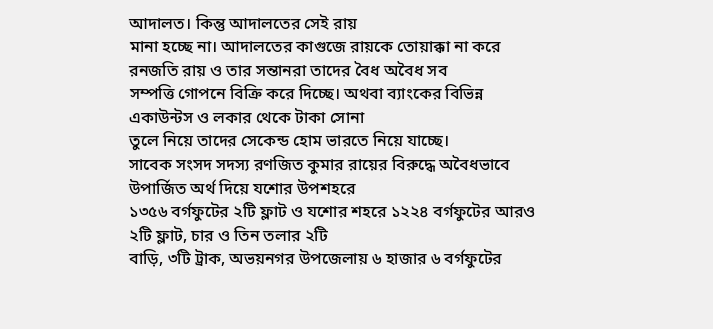আদালত। কিন্তু আদালতের সেই রায়
মানা হচ্ছে না। আদালতের কাগুজে রায়কে তোয়াক্কা না করে রনজতি রায় ও তার সন্তানরা তাদের বৈধ অবৈধ সব
সম্পত্তি গোপনে বিক্রি করে দিচ্ছে। অথবা ব্যাংকের বিভিন্ন একাউন্টস ও লকার থেকে টাকা সোনা
তুলে নিয়ে তাদের সেকেন্ড হোম ভারতে নিয়ে যাচ্ছে।
সাবেক সংসদ সদস্য রণজিত কুমার রায়ের বিরুদ্ধে অবৈধভাবে উপার্জিত অর্থ দিয়ে যশোর উপশহরে
১৩৫৬ বর্গফুটের ২টি ফ্লাট ও যশোর শহরে ১২২৪ বর্গফুটের আরও ২টি ফ্লাট, চার ও তিন তলার ২টি
বাড়ি, ৩টি ট্রাক, অভয়নগর উপজেলায় ৬ হাজার ৬ বর্গফুটের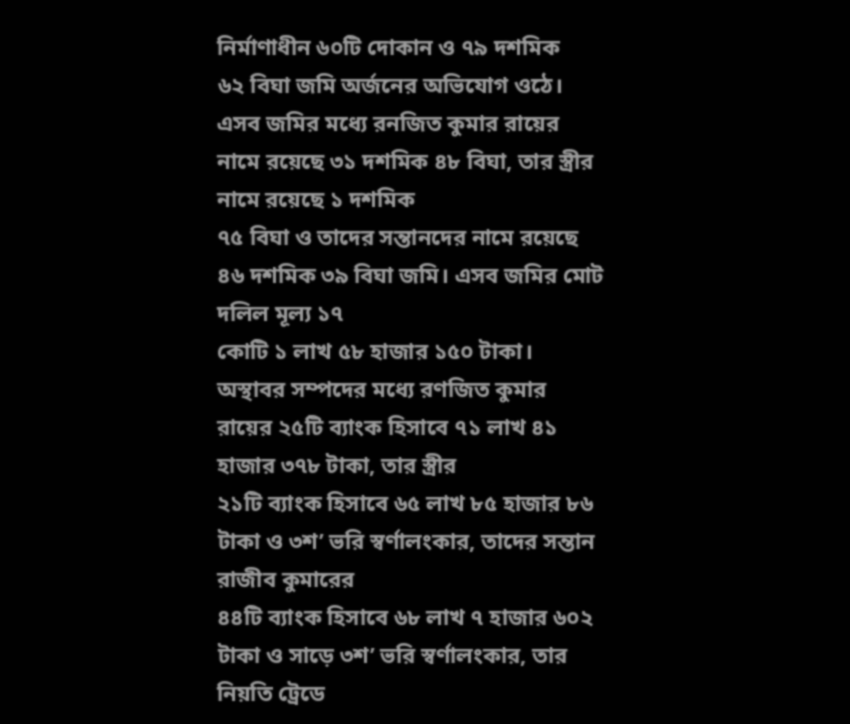নির্মাণাধীন ৬০টি দোকান ও ৭৯ দশমিক
৬২ বিঘা জমি অর্জনের অভিযোগ ওঠে।
এসব জমির মধ্যে রনজিত কুমার রায়ের নামে রয়েছে ৩১ দশমিক ৪৮ বিঘা, তার স্ত্রীর নামে রয়েছে ১ দশমিক
৭৫ বিঘা ও তাদের সন্তানদের নামে রয়েছে ৪৬ দশমিক ৩৯ বিঘা জমি। এসব জমির মোট দলিল মূল্য ১৭
কোটি ১ লাখ ৫৮ হাজার ১৫০ টাকা।
অস্থাবর সম্পদের মধ্যে রণজিত কুমার রায়ের ২৫টি ব্যাংক হিসাবে ৭১ লাখ ৪১ হাজার ৩৭৮ টাকা, তার স্ত্রীর
২১টি ব্যাংক হিসাবে ৬৫ লাখ ৮৫ হাজার ৮৬ টাকা ও ৩শ’ ভরি স্বর্ণালংকার, তাদের সন্তান রাজীব কুমারের
৪৪টি ব্যাংক হিসাবে ৬৮ লাখ ৭ হাজার ৬০২ টাকা ও সাড়ে ৩শ’ ভরি স্বর্ণালংকার, তার নিয়তি ট্রেডে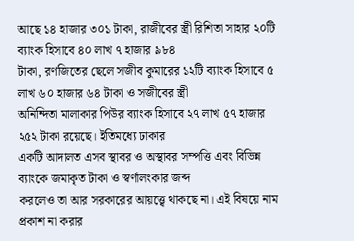আছে ১৪ হাজার ৩০১ টাকা, রাজীবের স্ত্রী রিশিতা সাহার ২০টি ব্যাংক হিসাবে ৪০ লাখ ৭ হাজার ৯৮৪
টাকা, রণজিতের ছেলে সজীব কুমারের ১২টি ব্যাংক হিসাবে ৫ লাখ ৬০ হাজার ৬৪ টাকা ও সজীবের স্ত্রী
অনিন্দিতা মালাকার পিউর ব্যাংক হিসাবে ২৭ লাখ ৫৭ হাজার ২৫২ টাকা রয়েছে। ইতিমধ্যে ঢাকার
একটি আদালত এসব স্থাবর ও অস্থাবর সম্পত্তি এবং বিভিন্ন ব্যাংকে জমাকৃত টাকা ও স্বর্ণালংকার জব্দ
করলেও তা আর সরকারের আয়ত্ত্বে থাকছে না। এই বিষয়ে নাম প্রকাশ না করার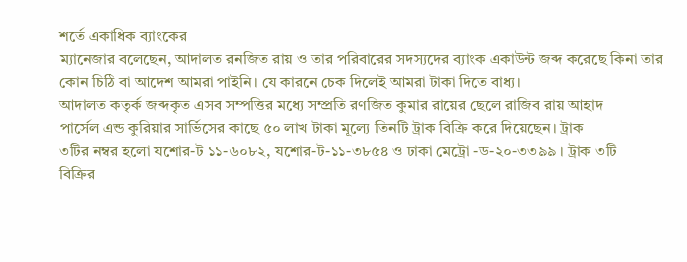শর্তে একাধিক ব্যাংকের
ম্যানেজার বলেছেন, আদালত রনজিত রায় ও তার পরিবারের সদস্যদের ব্যাংক একাউন্ট জব্দ করেছে কিনা তার
কোন চিঠি বা আদেশ আমরা পাইনি। যে কারনে চেক দিলেই আমরা টাকা দিতে বাধ্য।
আদালত কতৃর্ক জব্দকৃত এসব সম্পত্তির মধ্যে সম্প্রতি রণজিত কুমার রায়ের ছেলে রাজিব রায় আহাদ
পার্সেল এন্ড কুরিয়ার সার্ভিসের কাছে ৫০ লাখ টাকা মূল্যে তিনটি ট্রাক বিক্রি করে দিয়েছেন। ট্রাক
৩টির নম্বর হলো যশোর-ট ১১-৬০৮২, যশোর-ট-১১-৩৮৫৪ ও ঢাকা মেট্রো -ড-২০-৩৩৯৯ । ট্রাক ৩টি
বিক্রির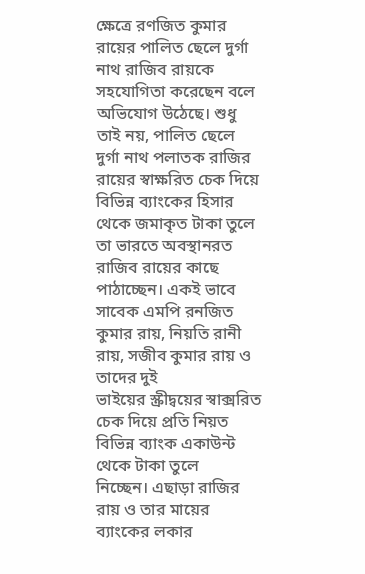ক্ষেত্রে রণজিত কুমার রায়ের পালিত ছেলে দুর্গা নাথ রাজিব রায়কে সহযোগিতা করেছেন বলে
অভিযোগ উঠেছে। শুধু তাই নয়, পালিত ছেলে দুর্গা নাথ পলাতক রাজির রায়ের স্বাক্ষরিত চেক দিয়ে
বিভিন্ন ব্যাংকের হিসার থেকে জমাকৃত টাকা তুলে তা ভারতে অবস্থানরত রাজিব রায়ের কাছে
পাঠাচ্ছেন। একই ভাবে সাবেক এমপি রনজিত কুমার রায়, নিয়তি রানী রায়, সজীব কুমার রায় ও তাদের দুই
ভাইয়ের স্ক্রীদ্বয়ের স্বাক্সরিত চেক দিয়ে প্রতি নিয়ত বিভিন্ন ব্যাংক একাউন্ট থেকে টাকা তুলে
নিচ্ছেন। এছাড়া রাজির রায় ও তার মায়ের ব্যাংকের লকার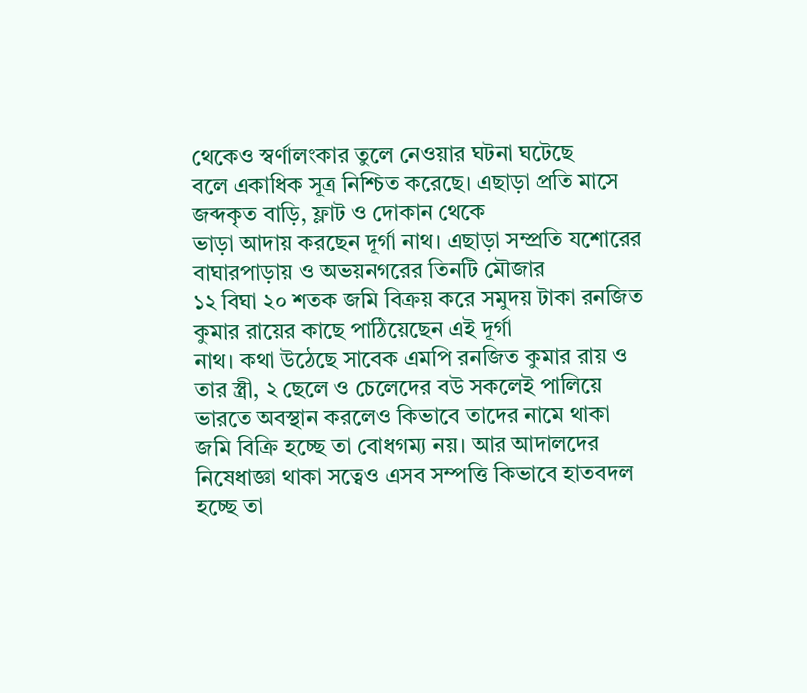থেকেও স্বর্ণালংকার তুলে নেওয়ার ঘটনা ঘটেছে
বলে একাধিক সূত্র নিশ্চিত করেছে। এছাড়া প্রতি মাসে জব্দকৃত বাড়ি, ফ্লাট ও দোকান থেকে
ভাড়া আদায় করছেন দূর্গা নাথ। এছাড়া সম্প্রতি যশোরের বাঘারপাড়ায় ও অভয়নগরের তিনটি মৌজার
১২ বিঘা ২০ শতক জমি বিক্রয় করে সমুদয় টাকা রনজিত কুমার রায়ের কাছে পাঠিয়েছেন এই দূর্গা
নাথ। কথা উঠেছে সাবেক এমপি রনজিত কুমার রায় ও তার স্ত্রী, ২ ছেলে ও চেলেদের বউ সকলেই পালিয়ে
ভারতে অবস্থান করলেও কিভাবে তাদের নামে থাকা জমি বিক্রি হচ্ছে তা বোধগম্য নয়। আর আদালদের
নিষেধাজ্ঞা থাকা সত্বেও এসব সম্পত্তি কিভাবে হাতবদল হচ্ছে তা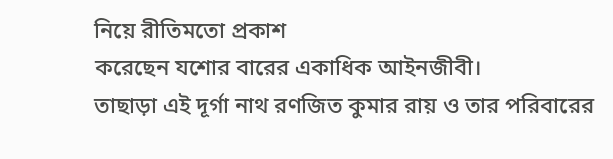নিয়ে রীতিমতো প্রকাশ
করেছেন যশোর বারের একাধিক আইনজীবী।
তাছাড়া এই দূর্গা নাথ রণজিত কুমার রায় ও তার পরিবারের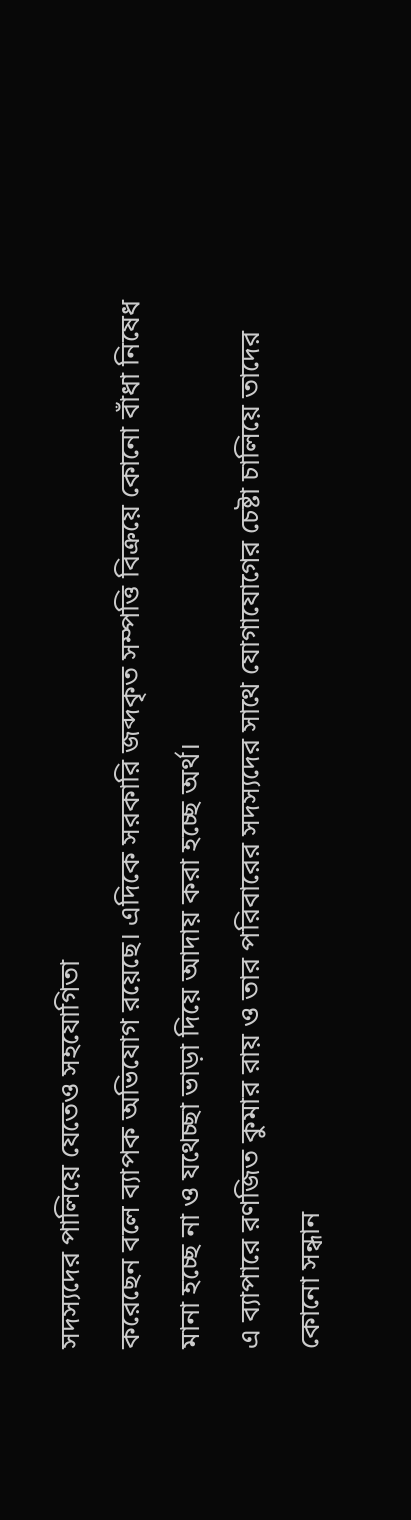সদস্যদের পালিয়ে যেতেও সহযোগিতা
করেছেন বলে ব্যাপক অভিযোগ রয়েছে। এদিকে সরকারি জব্দকৃত সম্পত্তি বিক্রয়ে কোনো বাঁধা নিষেধ
মানা হচ্ছে না ও যথেচ্ছা ভাড়া দিয়ে আদায় করা হচ্ছে অর্থ।
এ ব্যাপারে রণজিত কুমার রায় ও তার পরিবারের সদস্যদের সাথে যোগাযোগের চেষ্টা চালিয়ে তাদের
কোনো সন্ধান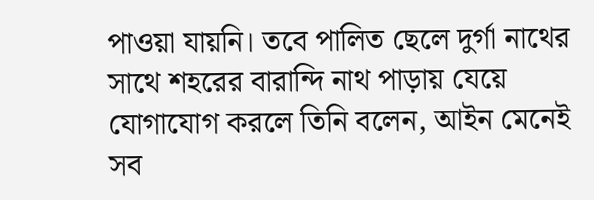পাওয়া যায়নি। তবে পালিত ছেলে দুর্গা নাথের সাথে শহরের বারান্দি নাথ পাড়ায় যেয়ে
যোগাযোগ করলে তিনি বলেন, আইন মেনেই সব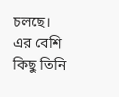চলছে। এর বেশি কিছু তিনি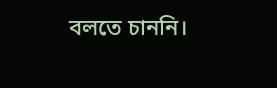বলতে চাননি।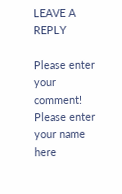LEAVE A REPLY

Please enter your comment!
Please enter your name here